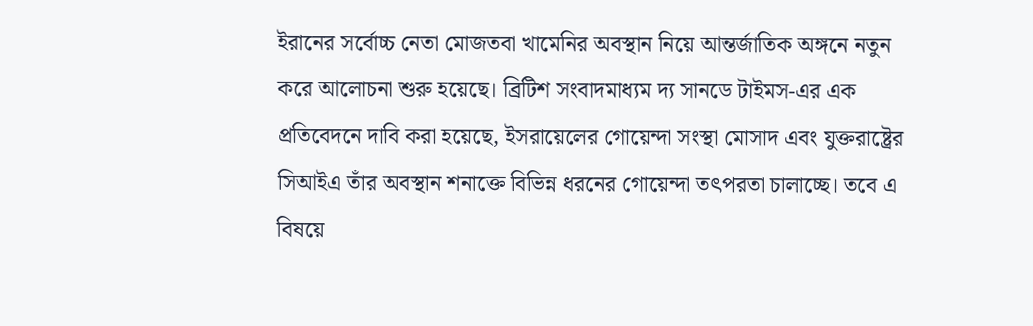ইরানের সর্বোচ্চ নেতা মোজতবা খামেনির অবস্থান নিয়ে আন্তর্জাতিক অঙ্গনে নতুন করে আলোচনা শুরু হয়েছে। ব্রিটিশ সংবাদমাধ্যম দ্য সানডে টাইমস-এর এক প্রতিবেদনে দাবি করা হয়েছে, ইসরায়েলের গোয়েন্দা সংস্থা মোসাদ এবং যুক্তরাষ্ট্রের সিআইএ তাঁর অবস্থান শনাক্তে বিভিন্ন ধরনের গোয়েন্দা তৎপরতা চালাচ্ছে। তবে এ বিষয়ে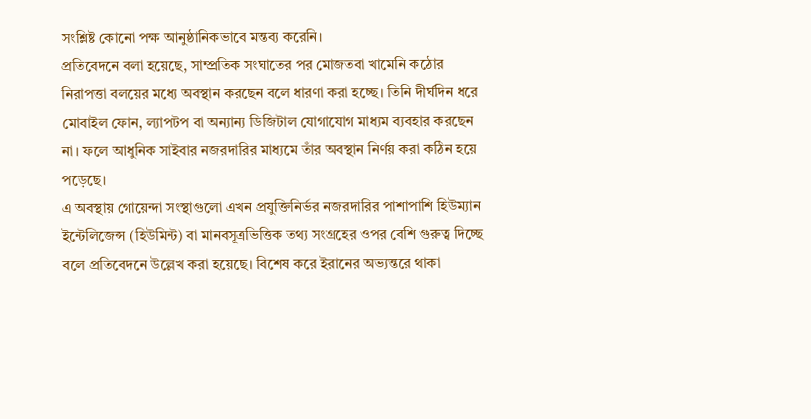সংশ্লিষ্ট কোনো পক্ষ আনুষ্ঠানিকভাবে মন্তব্য করেনি।
প্রতিবেদনে বলা হয়েছে, সাম্প্রতিক সংঘাতের পর মোজতবা খামেনি কঠোর নিরাপত্তা বলয়ের মধ্যে অবস্থান করছেন বলে ধারণা করা হচ্ছে। তিনি দীর্ঘদিন ধরে মোবাইল ফোন, ল্যাপটপ বা অন্যান্য ডিজিটাল যোগাযোগ মাধ্যম ব্যবহার করছেন না। ফলে আধুনিক সাইবার নজরদারির মাধ্যমে তাঁর অবস্থান নির্ণয় করা কঠিন হয়ে পড়েছে।
এ অবস্থায় গোয়েন্দা সংস্থাগুলো এখন প্রযুক্তিনির্ভর নজরদারির পাশাপাশি হিউম্যান ইন্টেলিজেন্স (হিউমিন্ট) বা মানবসূত্রভিত্তিক তথ্য সংগ্রহের ওপর বেশি গুরুত্ব দিচ্ছে বলে প্রতিবেদনে উল্লেখ করা হয়েছে। বিশেষ করে ইরানের অভ্যন্তরে থাকা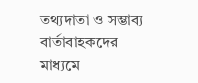তথ্যদাতা ও সম্ভাব্য বার্তাবাহকদের মাধ্যমে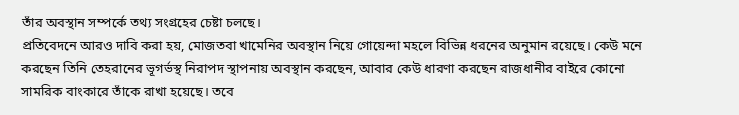তাঁর অবস্থান সম্পর্কে তথ্য সংগ্রহের চেষ্টা চলছে।
প্রতিবেদনে আরও দাবি করা হয়, মোজতবা খামেনির অবস্থান নিয়ে গোয়েন্দা মহলে বিভিন্ন ধরনের অনুমান রয়েছে। কেউ মনে করছেন তিনি তেহরানের ভূগর্ভস্থ নিরাপদ স্থাপনায় অবস্থান করছেন, আবার কেউ ধারণা করছেন রাজধানীর বাইরে কোনো সামরিক বাংকারে তাঁকে রাখা হয়েছে। তবে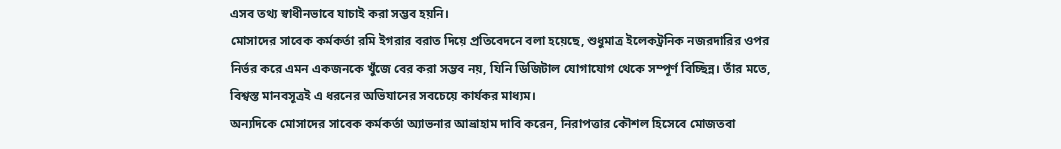এসব তথ্য স্বাধীনভাবে যাচাই করা সম্ভব হয়নি।
মোসাদের সাবেক কর্মকর্তা রমি ইগরার বরাত দিয়ে প্রতিবেদনে বলা হয়েছে, শুধুমাত্র ইলেকট্রনিক নজরদারির ওপর নির্ভর করে এমন একজনকে খুঁজে বের করা সম্ভব নয়, যিনি ডিজিটাল যোগাযোগ থেকে সম্পূর্ণ বিচ্ছিন্ন। তাঁর মতে, বিশ্বস্ত মানবসূত্রই এ ধরনের অভিযানের সবচেয়ে কার্যকর মাধ্যম।
অন্যদিকে মোসাদের সাবেক কর্মকর্তা অ্যাভনার আভ্রাহাম দাবি করেন, নিরাপত্তার কৌশল হিসেবে মোজতবা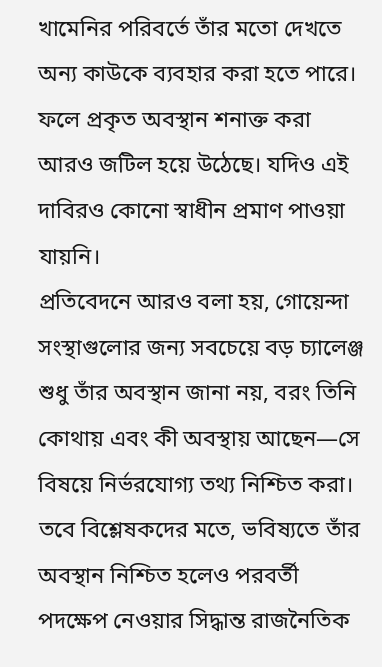খামেনির পরিবর্তে তাঁর মতো দেখতে অন্য কাউকে ব্যবহার করা হতে পারে। ফলে প্রকৃত অবস্থান শনাক্ত করা আরও জটিল হয়ে উঠেছে। যদিও এই দাবিরও কোনো স্বাধীন প্রমাণ পাওয়া যায়নি।
প্রতিবেদনে আরও বলা হয়, গোয়েন্দা সংস্থাগুলোর জন্য সবচেয়ে বড় চ্যালেঞ্জ শুধু তাঁর অবস্থান জানা নয়, বরং তিনি কোথায় এবং কী অবস্থায় আছেন—সে বিষয়ে নির্ভরযোগ্য তথ্য নিশ্চিত করা।
তবে বিশ্লেষকদের মতে, ভবিষ্যতে তাঁর অবস্থান নিশ্চিত হলেও পরবর্তী পদক্ষেপ নেওয়ার সিদ্ধান্ত রাজনৈতিক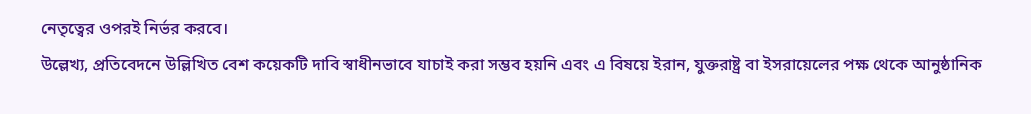নেতৃত্বের ওপরই নির্ভর করবে।
উল্লেখ্য, প্রতিবেদনে উল্লিখিত বেশ কয়েকটি দাবি স্বাধীনভাবে যাচাই করা সম্ভব হয়নি এবং এ বিষয়ে ইরান, যুক্তরাষ্ট্র বা ইসরায়েলের পক্ষ থেকে আনুষ্ঠানিক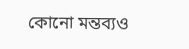কোনো মন্তব্যও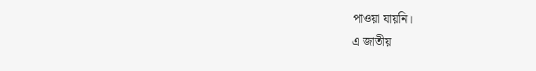পাওয়া যায়নি।
এ জাতীয়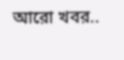আরো খবর..